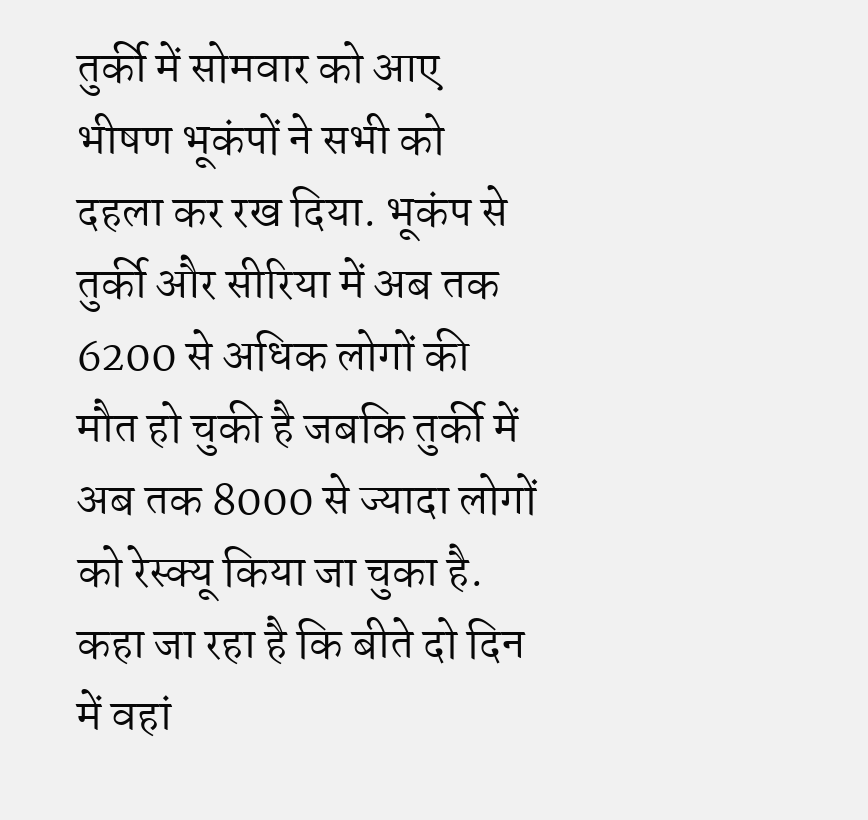तुर्की में सोमवार को आए भीषण भूकंपों ने सभी को दहला कर रख दिया. भूकंप से तुर्की और सीरिया में अब तक 6200 से अधिक लोगों की मौत हो चुकी है जबकि तुर्की में अब तक 8000 से ज्यादा लोगों को रेस्क्यू किया जा चुका है. कहा जा रहा है कि बीते दो दिन में वहां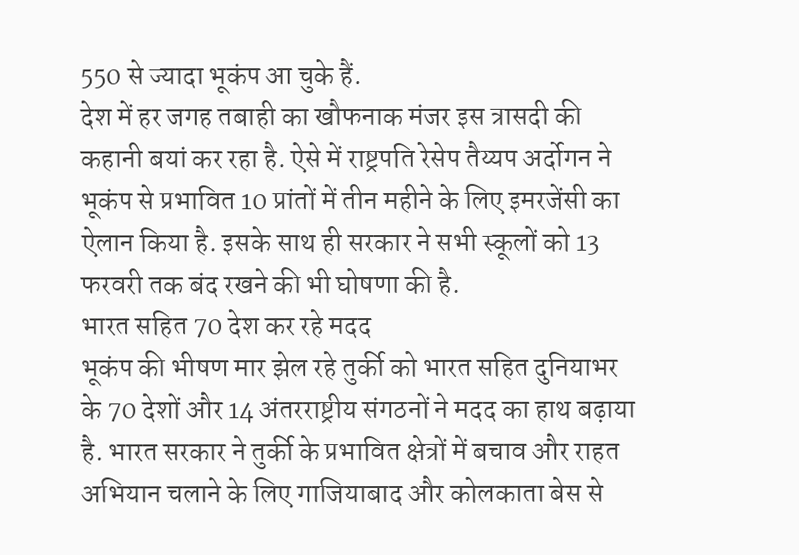550 से ज्यादा भूकंप आ चुके हैं.
देश में हर जगह तबाही का खौफनाक मंजर इस त्रासदी की कहानी बयां कर रहा है. ऐसे में राष्ट्रपति रेसेप तैय्यप अर्दोगन ने भूकंप से प्रभावित 10 प्रांतों में तीन महीने के लिए इमरजेंसी का ऐलान किया है. इसके साथ ही सरकार ने सभी स्कूलों को 13 फरवरी तक बंद रखने की भी घोषणा की है.
भारत सहित 70 देश कर रहे मदद
भूकंप की भीषण मार झेल रहे तुर्की को भारत सहित दुनियाभर के 70 देशों और 14 अंतरराष्ट्रीय संगठनों ने मदद का हाथ बढ़ाया है. भारत सरकार ने तुर्की के प्रभावित क्षेत्रों में बचाव और राहत अभियान चलाने के लिए गाजियाबाद और कोलकाता बेस से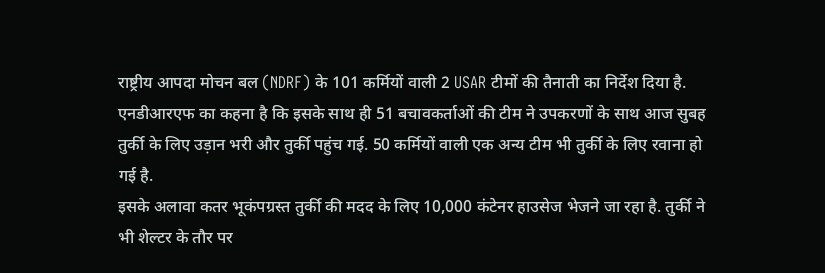राष्ट्रीय आपदा मोचन बल (NDRF) के 101 कर्मियों वाली 2 USAR टीमों की तैनाती का निर्देश दिया है.
एनडीआरएफ का कहना है कि इसके साथ ही 51 बचावकर्ताओं की टीम ने उपकरणों के साथ आज सुबह तुर्की के लिए उड़ान भरी और तुर्की पहुंच गई. 50 कर्मियों वाली एक अन्य टीम भी तुर्की के लिए रवाना हो गई है.
इसके अलावा कतर भूकंपग्रस्त तुर्की की मदद के लिए 10,000 कंटेनर हाउसेज भेजने जा रहा है. तुर्की ने भी शेल्टर के तौर पर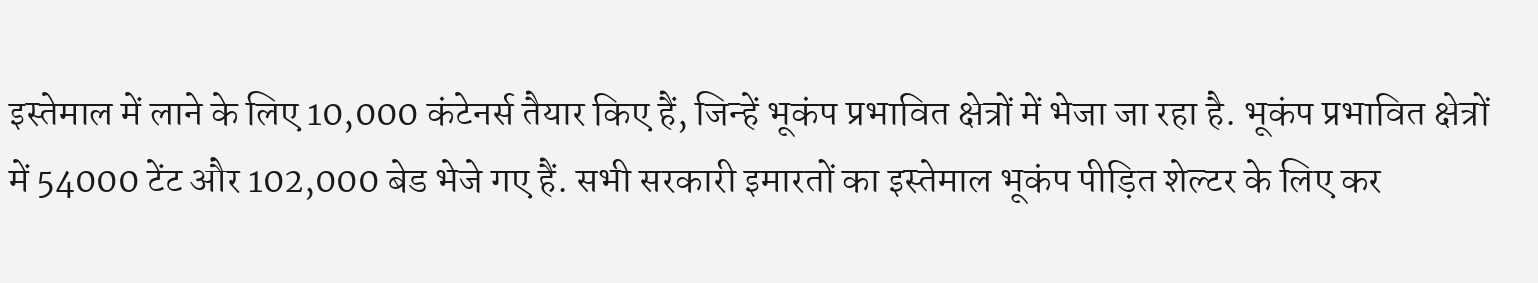इस्तेमाल में लाने के लिए 10,000 कंटेनर्स तैयार किए हैं, जिन्हें भूकंप प्रभावित क्षेत्रों में भेजा जा रहा है. भूकंप प्रभावित क्षेत्रों में 54000 टेंट और 102,000 बेड भेजे गए हैं. सभी सरकारी इमारतों का इस्तेमाल भूकंप पीड़ित शेल्टर के लिए कर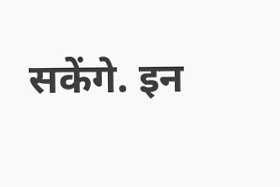सकेंगे. इन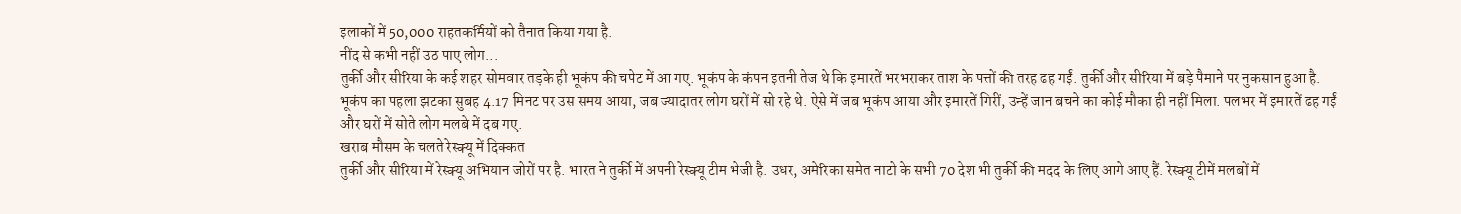इलाकों में 50,000 राहतकर्मियों को तैनात किया गया है.
नींद से कभी नहीं उठ पाए लोग...
तुर्की और सीरिया के कई शहर सोमवार तड़के ही भूकंप की चपेट में आ गए. भूकंप के कंपन इतनी तेज थे कि इमारतें भरभराकर ताश के पत्तों की तरह ढह गईं. तुर्की और सीरिया में बड़े पैमाने पर नुकसान हुआ है. भूकंप का पहला झटका सुबह 4.17 मिनट पर उस समय आया, जब ज्यादातर लोग घरों में सो रहे थे. ऐसे में जब भूकंप आया और इमारतें गिरीं, उन्हें जान बचने का कोई मौका ही नहीं मिला. पलभर में इमारतें ढह गईं और घरों में सोते लोग मलबे में दब गए.
खराब मौसम के चलते रेस्क्यू में दिक्कत
तुर्की और सीरिया में रेस्क्यू अभियान जोरों पर है. भारत ने तुर्की में अपनी रेस्क्यू टीम भेजी है. उधर, अमेरिका समेत नाटो के सभी 70 देश भी तुर्की की मदद के लिए आगे आए हैं. रेस्क्यू टीमें मलबों में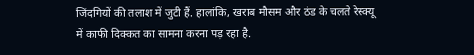जिंदगियों की तलाश में जुटी हैं. हालांकि, खराब मौसम और ठंड के चलते रेस्क्यू में काफी दिक्कत का सामना करना पड़ रहा है.